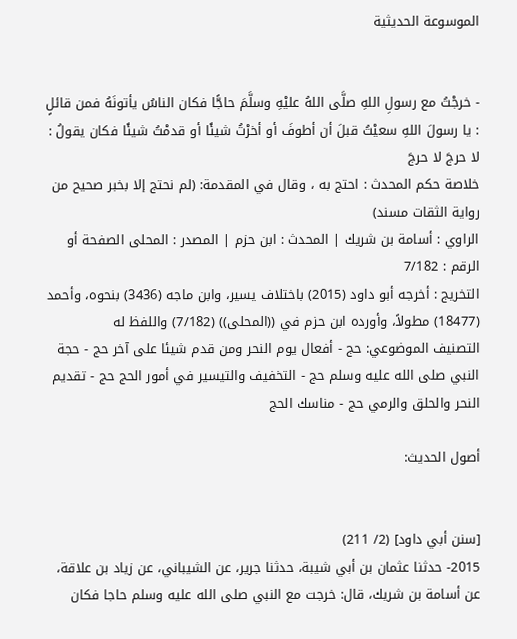الموسوعة الحديثية


- خرجْتُ مع رسولِ اللهِ صلَّى اللهُ عليْهِ وسلَّمَ حاجًّا فكان الناسُ يأتونَهُ فمن قائلٍ : يا رسولَ اللهِ سعيْتُ قبلَ أن أطوفَ أو أخرْتُ شيئًا أو قدمْتُ شيئًا فكان يقولُ : لا حرجَ لا حرجَ
خلاصة حكم المحدث : احتج به ، وقال في المقدمة: (لم نحتج إلا بخبر صحيح من رواية الثقات مسند)
الراوي : أسامة بن شريك | المحدث : ابن حزم | المصدر : المحلى الصفحة أو الرقم : 7/182
التخريج : أخرجه أبو داود (2015) باختلاف يسير، وابن ماجه (3436) بنحوه، وأحمد (18477) مطولاً، وأورده ابن حزم في ((المحلى)) (7/182) واللفظ له
التصنيف الموضوعي: حج - أفعال يوم النحر ومن قدم شيئا على آخر حج - حجة النبي صلى الله عليه وسلم حج - التخفيف والتيسير في أمور الحج حج - تقديم النحر والحلق والرمي حج - مناسك الحج

أصول الحديث:


[سنن أبي داود] (2/ 211)
2015- حدثنا عثمان بن أبي شيبة، حدثنا جرير، عن الشيباني، عن زياد بن علاقة، عن أسامة بن شريك، قال: خرجت مع النبي صلى الله عليه وسلم حاجا فكان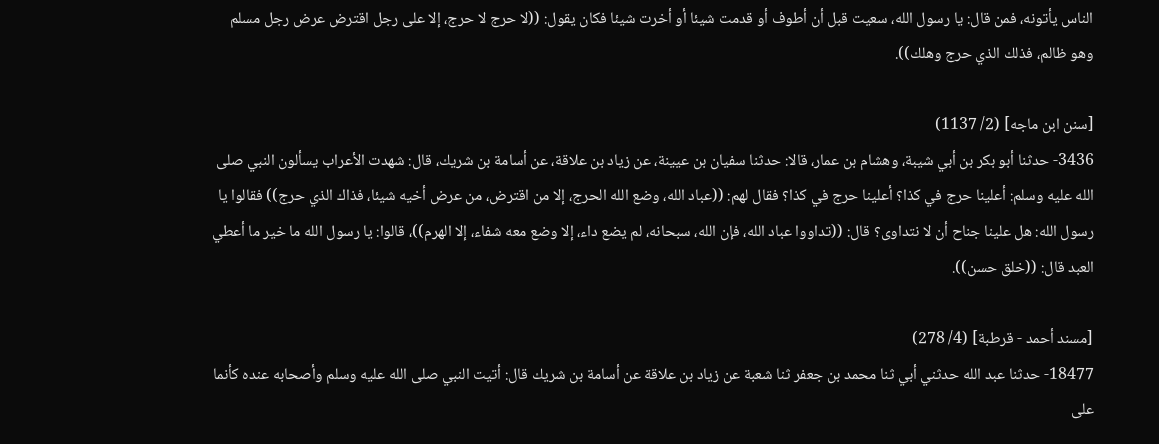الناس يأتونه، فمن قال: يا رسول الله، سعيت قبل أن أطوف أو قدمت شيئا أو أخرت شيئا فكان يقول: ((لا حرج لا حرج، إلا على رجل اقترض عرض رجل مسلم وهو ظالم، فذلك الذي حرج وهلك)).

[سنن ابن ماجه] (2/ 1137)
3436- حدثنا أبو بكر بن أبي شيبة، وهشام بن عمار، قالا: حدثنا سفيان بن عيينة، عن زياد بن علاقة، عن أسامة بن شريك، قال: شهدت الأعراب يسألون النبي صلى الله عليه وسلم: أعلينا حرج في كذا؟ أعلينا حرج في كذا؟ فقال لهم: ((عباد الله، وضع الله الحرج، إلا من اقترض، من عرض أخيه شيئا، فذاك الذي حرج)) فقالوا يا رسول الله: هل علينا جناح أن لا نتداوى؟ قال: ((تداووا عباد الله، فإن الله، سبحانه، لم يضع داء، إلا وضع معه شفاء، إلا الهرم))، قالوا: يا رسول الله ما خير ما أعطي العبد قال: ((خلق حسن)).

[مسند أحمد - قرطبة] (4/ 278)
18477- حدثنا عبد الله حدثني أبي ثنا محمد بن جعفر ثنا شعبة عن زياد بن علاقة عن أسامة بن شريك قال: أتيت النبي صلى الله عليه وسلم وأصحابه عنده كأنما على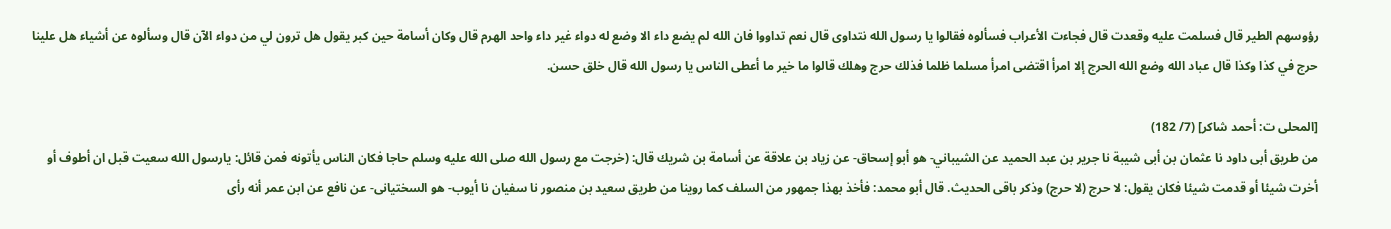رؤوسهم الطير قال فسلمت عليه وقعدت قال فجاءت الأعراب فسألوه فقالوا يا رسول الله نتداوى قال نعم تداووا فان الله لم يضع داء الا وضع له دواء غير داء واحد الهرم قال وكان أسامة حين كبر يقول هل ترون لي من دواء الآن قال وسألوه عن أشياء هل علينا حرج في كذا وكذا قال عباد الله وضع الله الحرج إلا امرأ اقتضى امرأ مسلما ظلما فذلك حرج وهلك قالوا ما خير ما أعطى الناس يا رسول الله قال خلق حسن.

[المحلى ت: أحمد شاكر] (7/ 182)
من طريق أبى داود نا عثمان بن أبى شيبة نا جرير بن عبد الحميد عن الشيباني- هو أبو إسحاق- عن زياد بن علاقة عن أسامة بن شريك قال: (خرجت مع رسول الله صلى الله عليه وسلم حاجا فكان الناس يأتونه فمن قائل: يارسول الله سعيت قبل ان أطوف أو أخرت شيئا أو قدمت شيئا فكان يقول: لا حرج (لا حرج) وذكر باقى الحديث. قال أبو محمد: فأخذ بهذا جمهور من السلف كما روينا من طريق سعيد بن منصور نا سفيان نا أيوب- هو السختيانى- عن نافع عن ابن عمر أنه رأى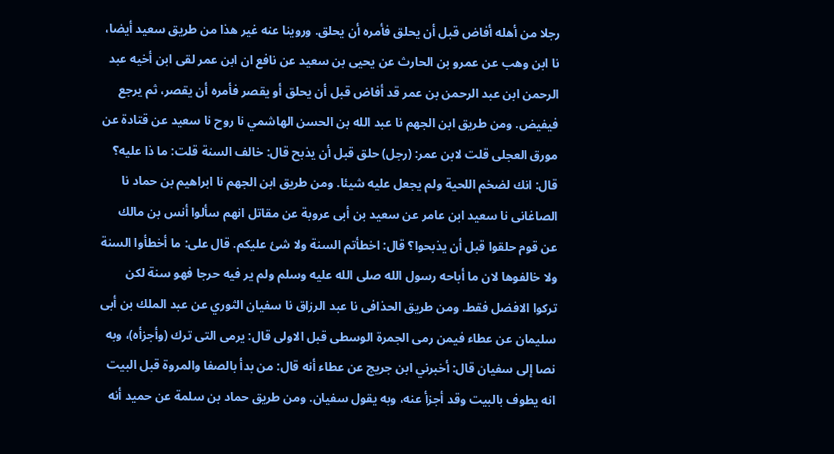رجلا من أهله أفاض قبل أن يحلق فأمره أن يحلق. وروينا عنه غير هذا من طريق سعيد أيضا، نا ابن وهب عن عمرو بن الحارث عن يحيى بن سعيد عن نافع ان ابن عمر لقى ابن أخيه عبد الرحمن ابن عبد الرحمن بن عمر قد أفاض قبل أن يحلق أو يقصر فأمره أن يقصر، ثم يرجع فيفيض. ومن طريق ابن الجهم نا عبد الله بن الحسن الهاشمي نا روح نا سعيد عن قتادة عن مورق العجلى قلت لابن عمر: (رجل) حلق قبل أن يذبح قال: خالف السنة قلت: ما ذا عليه؟ قال: انك لضخم اللحية ولم يجعل عليه شيئا. ومن طريق ابن الجهم نا ابراهيم بن حماد نا الصاغانى نا سعيد ابن عامر عن سعيد بن أبى عروبة عن مقاتل انهم سألوا أنس بن مالك عن قوم حلقوا قبل أن يذبحوا؟ قال: اخطأتم السنة ولا شئ عليكم. قال على: ما أخطأوا السنة ولا خالفوها لان ما أباحه رسول الله صلى الله عليه وسلم ولم ير فيه حرجا فهو سنة لكن تركوا الافضل فقط. ومن طريق الحذافى نا عبد الرزاق نا سفيان الثوري عن عبد الملك بن أبى سليمان عن عطاء فيمن رمى الجمرة الوسطى قبل الاولى قال: يرمى التى ترك (وأجزأه)، وبه نصا إلى سفيان قال: أخبرني ابن جريج عن عطاء أنه قال: من بدأ بالصفا والمروة قبل البيت انه يطوف بالبيت وقد أجزأ عنه، وبه يقول سفيان. ومن طريق حماد بن سلمة عن حميد أنه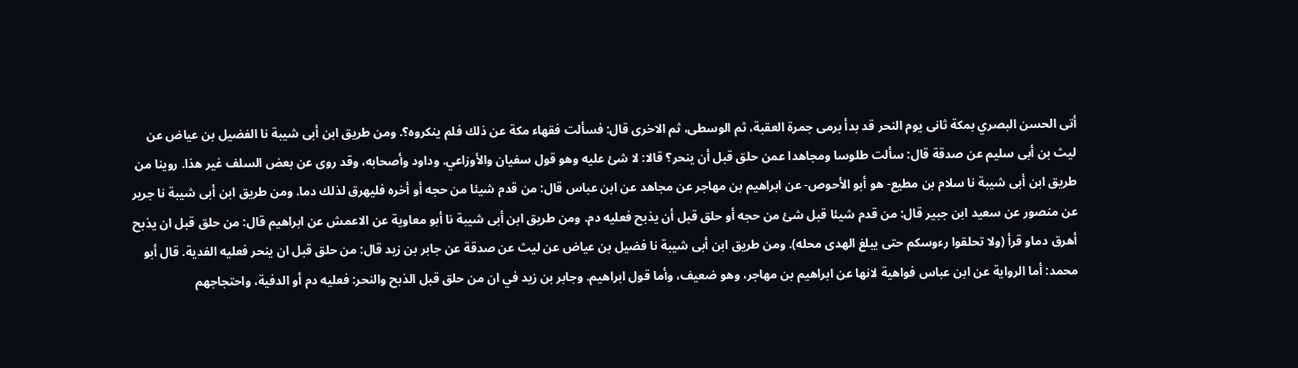أتى الحسن البصري بمكة ثانى يوم النحر قد بدأ برمى جمرة العقبة، ثم الوسطى، ثم الاخرى قال: فسألت فقهاء مكة عن ذلك فلم ينكروه؟. ومن طريق ابن أبى شيبة نا الفضيل بن عياض عن ليث بن أبى سليم عن صدقة قال: سألت طلوسا ومجاهدا عمن حلق قبل أن ينحر؟ قالا: لا شئ عليه وهو قول سفيان والأوزاعي. وداود وأصحابه، وقد روى عن بعض السلف غير هذا. روينا من طريق ابن أبى شيبة نا سلام بن مطيع- هو أبو الأحوص- عن ابراهيم بن مهاجر عن مجاهد عن ابن عباس قال: من قدم شيئا من حجه أو أخره فليهرق لذلك دما. ومن طريق ابن أبى شيبة نا جرير عن منصور عن سعيد ابن جبير قال: من قدم شيئا قبل شئ من حجه أو حلق قبل أن يذبح فعليه دم. ومن طريق ابن أبى شيبة نا أبو معاوية عن الاعمش عن ابراهيم قال: من حلق قبل ان يذبح أهرق دماو قرأ (ولا تحلقوا رءوسكم حتى يبلغ الهدى محله). ومن طريق ابن أبى شيبة نا فضيل بن عياض عن ليث عن صدقة عن جابر بن زيد قال: من حلق قبل ان ينحر فعليه الفدية. قال أبو محمد: أما الرواية عن ابن عباس فواهية لانها عن ابراهيم بن مهاجر، وهو ضعيف، وأما قول ابراهيم. وجابر بن زيد في ان من حلق قبل الذبح والنحر: فعليه دم أو الدفية، واحتجاجهم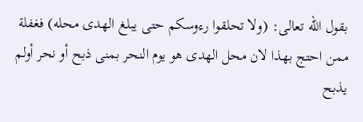بقول الله تعالى: (ولا تحلقوا رءوسكم حتى يبلغ الهدى محله) فغفلة ممن احتج بهذا لان محل الهدى هو يوم النحر بمنى ذبح أو نحر أولم يذبح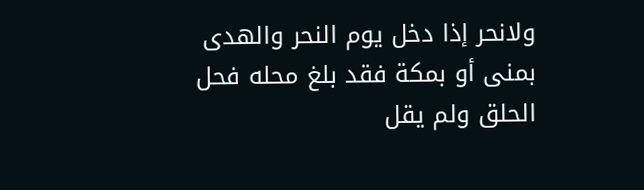ولانحر إذا دخل يوم النحر والهدى بمنى أو بمكة فقد بلغ محله فحل الحلق ولم يقل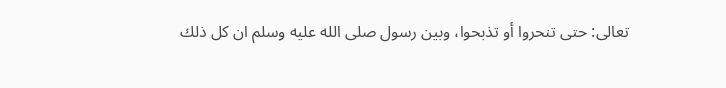تعالى: حتى تنحروا أو تذبحوا، وبين رسول صلى الله عليه وسلم ان كل ذلك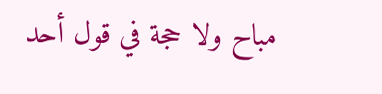مباح ولا حجة في قول أحد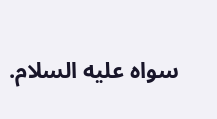سواه عليه السلام.